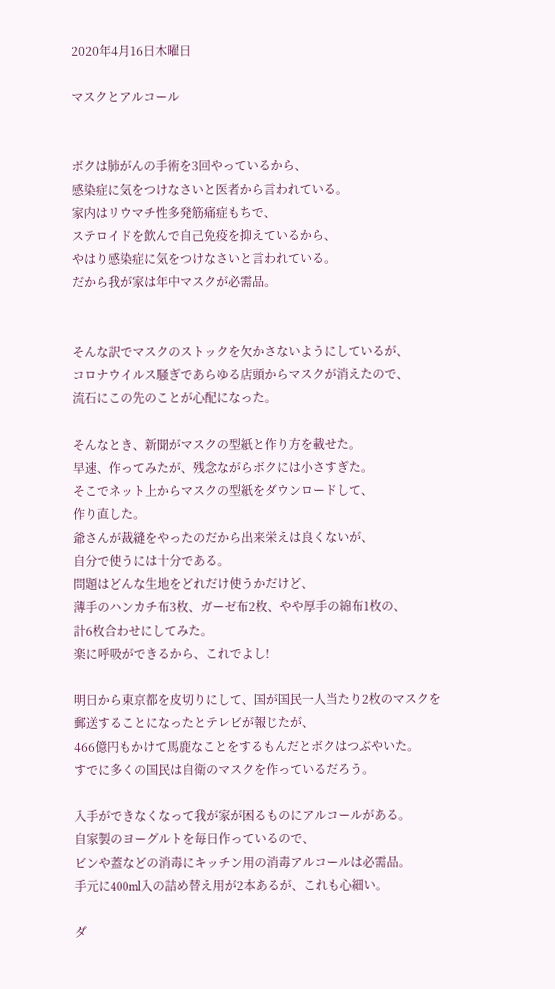2020年4月16日木曜日

マスクとアルコール


ボクは肺がんの手術を3回やっているから、
感染症に気をつけなさいと医者から言われている。
家内はリウマチ性多発筋痛症もちで、
ステロイドを飲んで自己免疫を抑えているから、
やはり感染症に気をつけなさいと言われている。
だから我が家は年中マスクが必需品。


そんな訳でマスクのストックを欠かさないようにしているが、
コロナウイルス騒ぎであらゆる店頭からマスクが消えたので、
流石にこの先のことが心配になった。

そんなとき、新聞がマスクの型紙と作り方を載せた。
早速、作ってみたが、残念ながらボクには小さすぎた。
そこでネット上からマスクの型紙をダウンロードして、
作り直した。
爺さんが裁縫をやったのだから出来栄えは良くないが、
自分で使うには十分である。
問題はどんな生地をどれだけ使うかだけど、
薄手のハンカチ布3枚、ガーゼ布2枚、やや厚手の綿布1枚の、
計6枚合わせにしてみた。
楽に呼吸ができるから、これでよし!

明日から東京都を皮切りにして、国が国民一人当たり2枚のマスクを
郵送することになったとテレビが報じたが、
466億円もかけて馬鹿なことをするもんだとボクはつぶやいた。
すでに多くの国民は自衛のマスクを作っているだろう。

入手ができなくなって我が家が困るものにアルコールがある。
自家製のヨーグルトを毎日作っているので、
ビンや蓋などの消毒にキッチン用の消毒アルコールは必需品。
手元に400ml入の詰め替え用が2本あるが、これも心細い。

ダ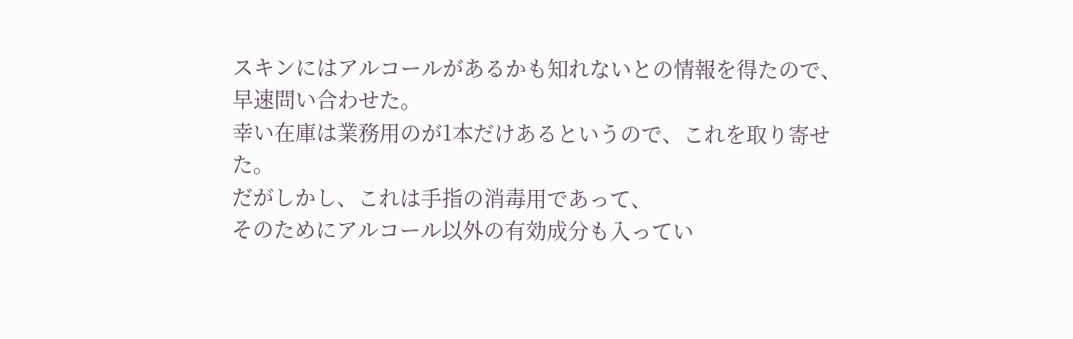スキンにはアルコールがあるかも知れないとの情報を得たので、
早速問い合わせた。
幸い在庫は業務用のが1本だけあるというので、これを取り寄せた。
だがしかし、これは手指の消毒用であって、
そのためにアルコール以外の有効成分も入ってい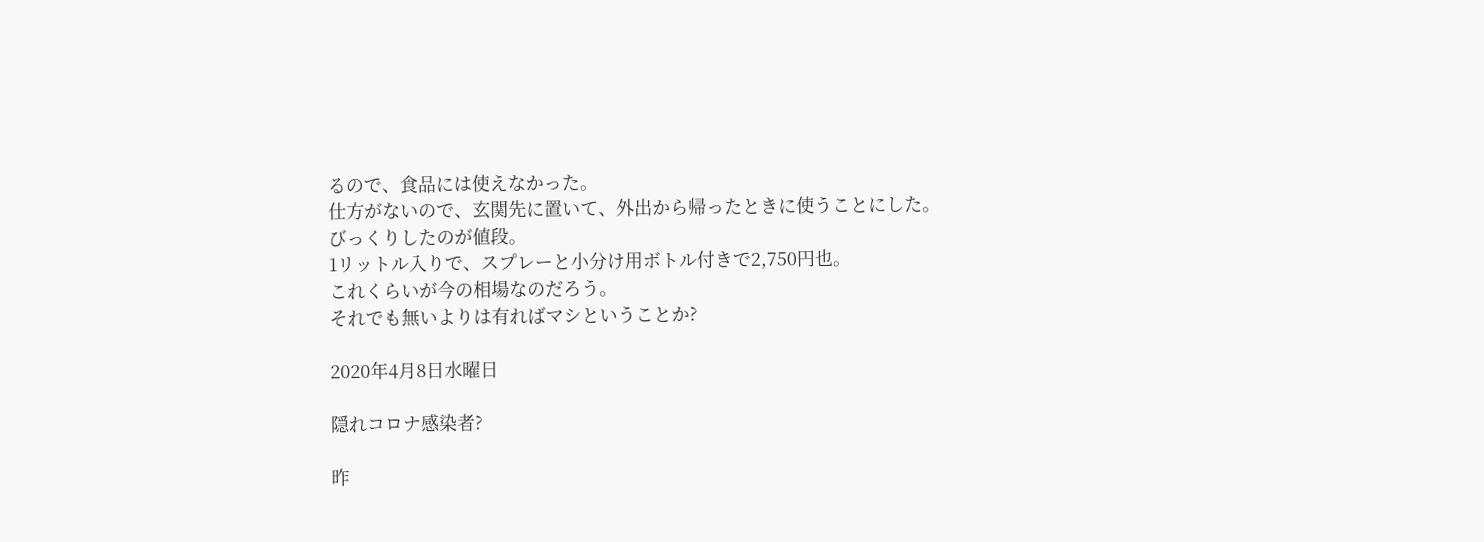るので、食品には使えなかった。
仕方がないので、玄関先に置いて、外出から帰ったときに使うことにした。
びっくりしたのが値段。
1リットル入りで、スプレーと小分け用ボトル付きで2,750円也。
これくらいが今の相場なのだろう。
それでも無いよりは有ればマシということか?

2020年4月8日水曜日

隠れコロナ感染者?

昨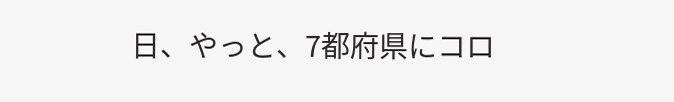日、やっと、7都府県にコロ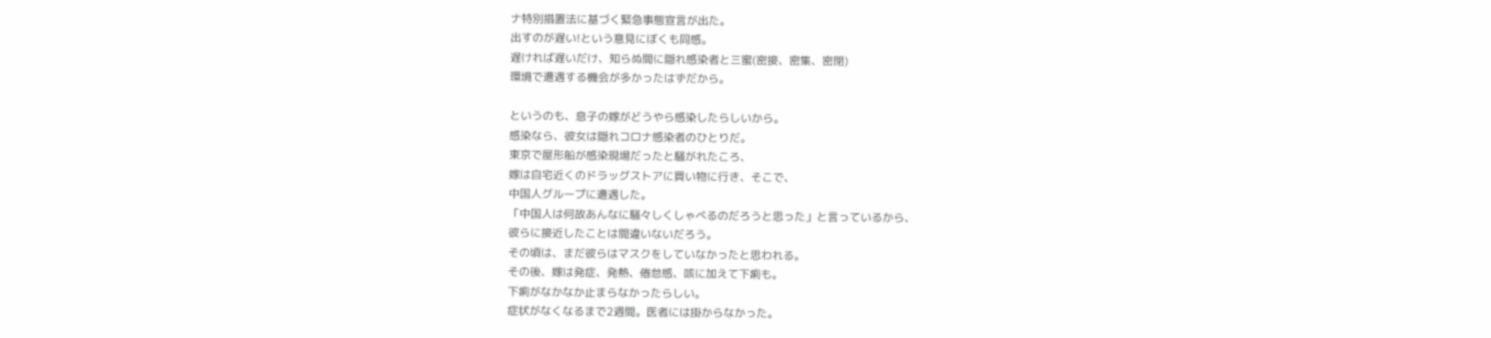ナ特別措置法に基づく緊急事態宣言が出た。
出すのが遅い!という意見にぼくも同感。
遅ければ遅いだけ、知らぬ間に隠れ感染者と三蜜(密接、密集、密閉)
環境で遭遇する機会が多かったはずだから。

というのも、息子の嫁がどうやら感染したらしいから。
感染なら、彼女は隠れコロナ感染者のひとりだ。
東京で屋形船が感染現場だったと騒がれたころ、
嫁は自宅近くのドラッグストアに買い物に行き、そこで、
中国人グループに遭遇した。
「中国人は何故あんなに騒々しくしゃべるのだろうと思った」と言っているから、
彼らに接近したことは間違いないだろう。
その頃は、まだ彼らはマスクをしていなかったと思われる。
その後、嫁は発症、発熱、倦怠感、咳に加えて下痢も。
下痢がなかなか止まらなかったらしい。
症状がなくなるまで2週間。医者には掛からなかった。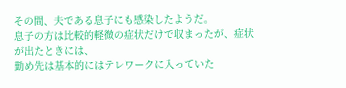その間、夫である息子にも感染したようだ。
息子の方は比較的軽微の症状だけで収まったが、症状が出たときには、
勤め先は基本的にはテレワークに入っていた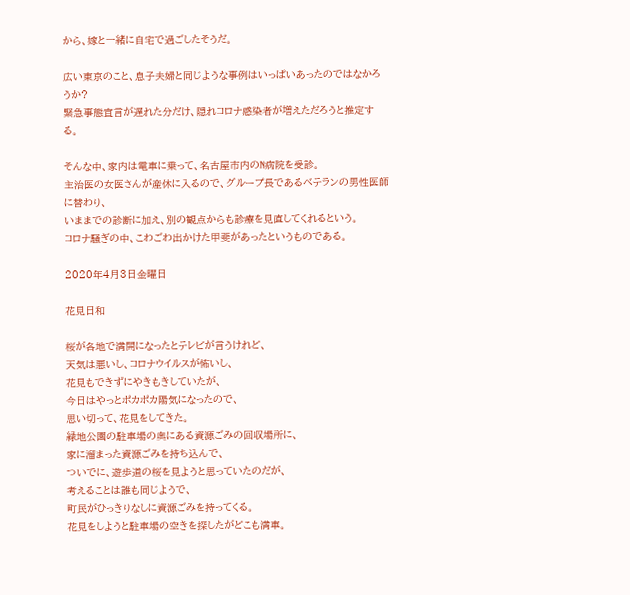から、嫁と一緒に自宅で過ごしたそうだ。

広い東京のこと、息子夫婦と同じような事例はいっぱいあったのではなかろうか?
緊急事態宣言が遅れた分だけ、隠れコロナ感染者が増えただろうと推定する。

そんな中、家内は電車に乗って、名古屋市内のN病院を受診。
主治医の女医さんが産休に入るので、グループ長であるベテランの男性医師に替わり、
いままでの診断に加え、別の観点からも診療を見直してくれるという。
コロナ騒ぎの中、こわごわ出かけた甲斐があったというものである。

2020年4月3日金曜日

花見日和

桜が各地で満開になったとテレビが言うけれど、
天気は悪いし、コロナウイルスが怖いし、
花見もできずにやきもきしていたが、
今日はやっとポカポカ陽気になったので、
思い切って、花見をしてきた。
緑地公園の駐車場の奥にある資源ごみの回収場所に、
家に溜まった資源ごみを持ち込んで、
ついでに、遊歩道の桜を見ようと思っていたのだが、
考えることは誰も同じようで、
町民がひっきりなしに資源ごみを持ってくる。
花見をしようと駐車場の空きを探したがどこも満車。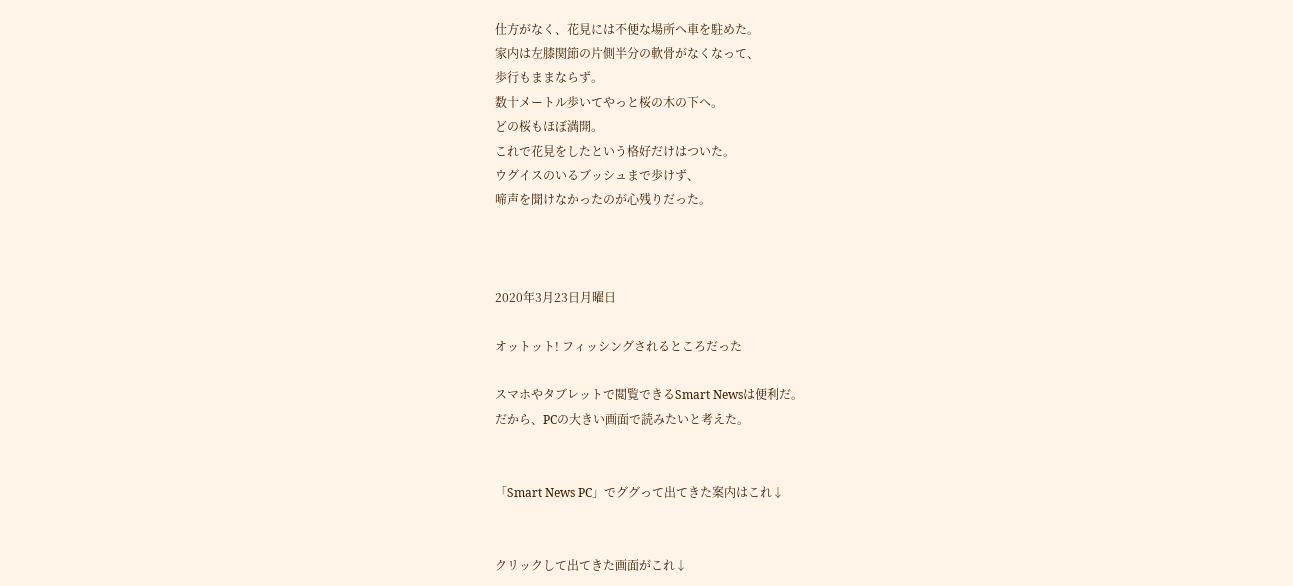仕方がなく、花見には不便な場所へ車を駐めた。
家内は左膝関節の片側半分の軟骨がなくなって、
歩行もままならず。
数十メートル歩いてやっと桜の木の下へ。
どの桜もほぼ満開。
これで花見をしたという格好だけはついた。
ウグイスのいるブッシュまで歩けず、
啼声を聞けなかったのが心残りだった。



2020年3月23日月曜日

オットット! フィッシングされるところだった

スマホやタブレットで閲覧できるSmart Newsは便利だ。
だから、PCの大きい画面で読みたいと考えた。


「Smart News PC」でググって出てきた案内はこれ↓


クリックして出てきた画面がこれ↓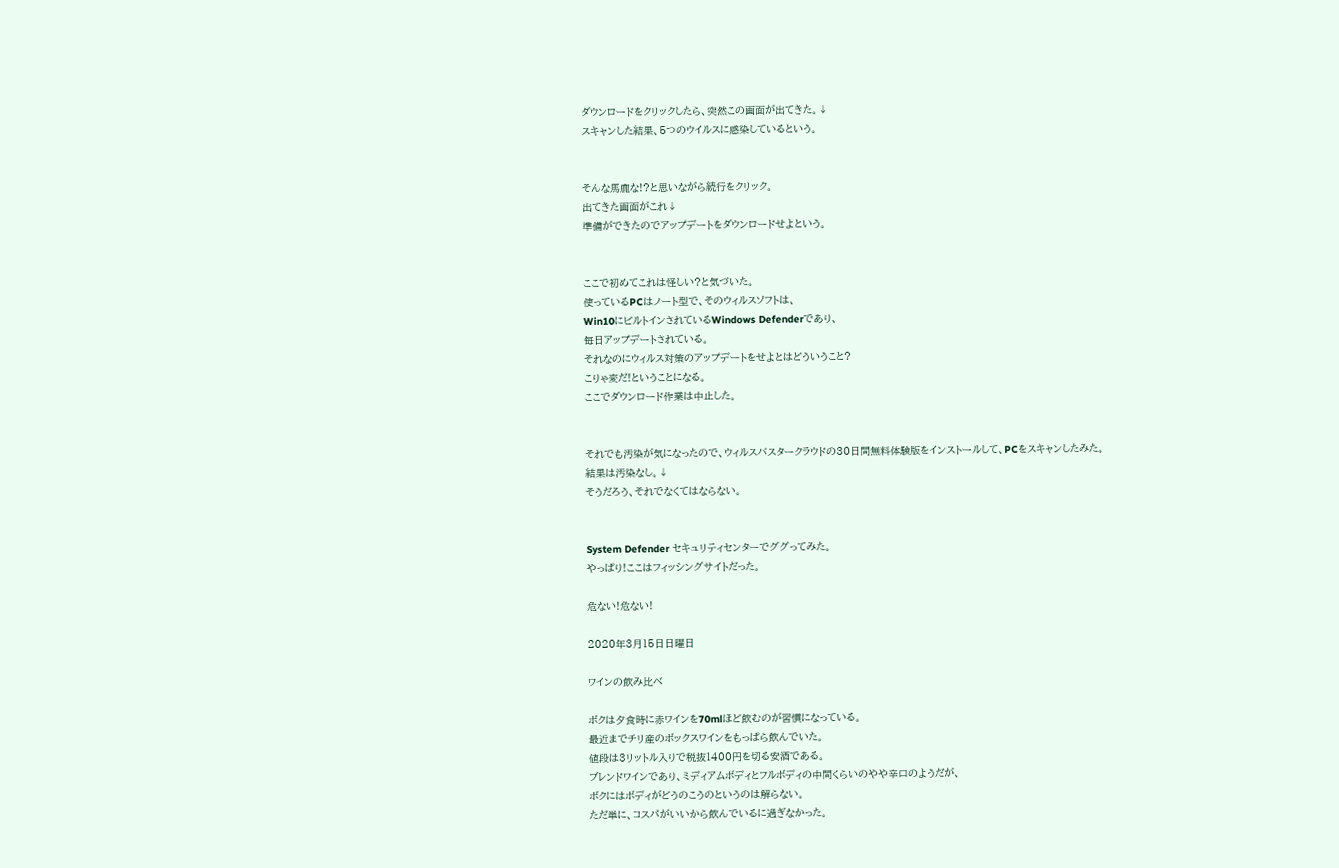ダウンロードをクリックしたら、突然この画面が出てきた。↓
スキャンした結果、5つのウイルスに感染しているという。


そんな馬鹿な!?と思いながら続行をクリック。
出てきた画面がこれ↓
準備ができたのでアップデートをダウンロードせよという。


ここで初めてこれは怪しい?と気づいた。
使っているPCはノート型で、そのウィルスソフトは、
Win10にビルトインされているWindows Defenderであり、
毎日アップデートされている。
それなのにウィルス対策のアップデートをせよとはどういうこと?
こりゃ変だ!ということになる。
ここでダウンロード作業は中止した。


それでも汚染が気になったので、ウィルスバスタークラウドの30日間無料体験版をインストールして、PCをスキャンしたみた。
結果は汚染なし。↓
そうだろう、それでなくてはならない。


System Defender セキュリティセンターでググってみた。
やっぱり!ここはフィッシングサイトだった。

危ない!危ない!

2020年3月15日日曜日

ワインの飲み比べ

ボクは夕食時に赤ワインを70mlほど飲むのが習慣になっている。
最近までチリ産のボックスワインをもっぱら飲んでいた。
値段は3リットル入りで税抜1400円を切る安酒である。
ブレンドワインであり、ミディアムボディとフルボディの中間くらいのやや辛口のようだが、
ボクにはボディがどうのこうのというのは解らない。
ただ単に、コスパがいいから飲んでいるに過ぎなかった。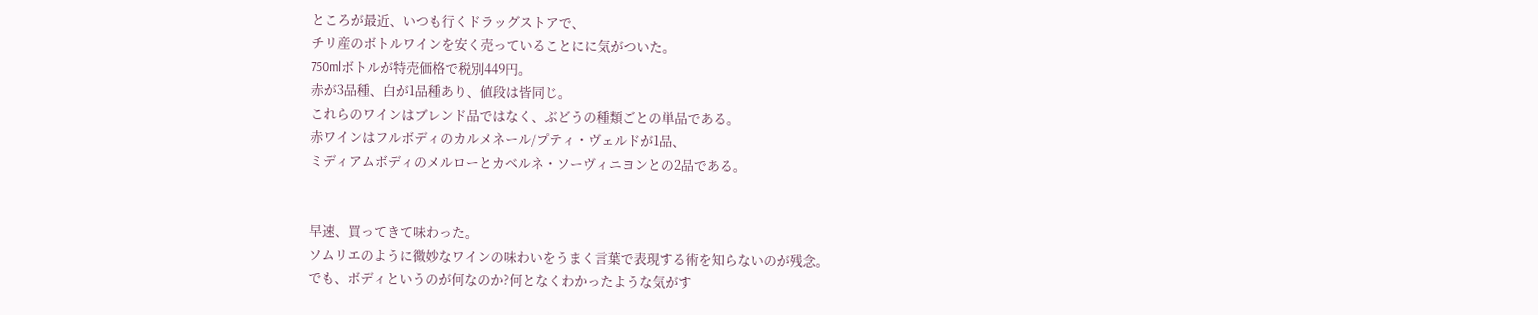ところが最近、いつも行くドラッグストアで、
チリ産のボトルワインを安く売っていることにに気がついた。
750mlボトルが特売価格で税別449円。
赤が3品種、白が1品種あり、値段は皆同じ。
これらのワインはブレンド品ではなく、ぶどうの種類ごとの単品である。
赤ワインはフルボディのカルメネール/プティ・ヴェルドが1品、
ミディアムボディのメルローとカベルネ・ソーヴィニヨンとの2品である。


早速、買ってきて味わった。
ソムリエのように微妙なワインの味わいをうまく言葉で表現する術を知らないのが残念。
でも、ボディというのが何なのか?何となくわかったような気がす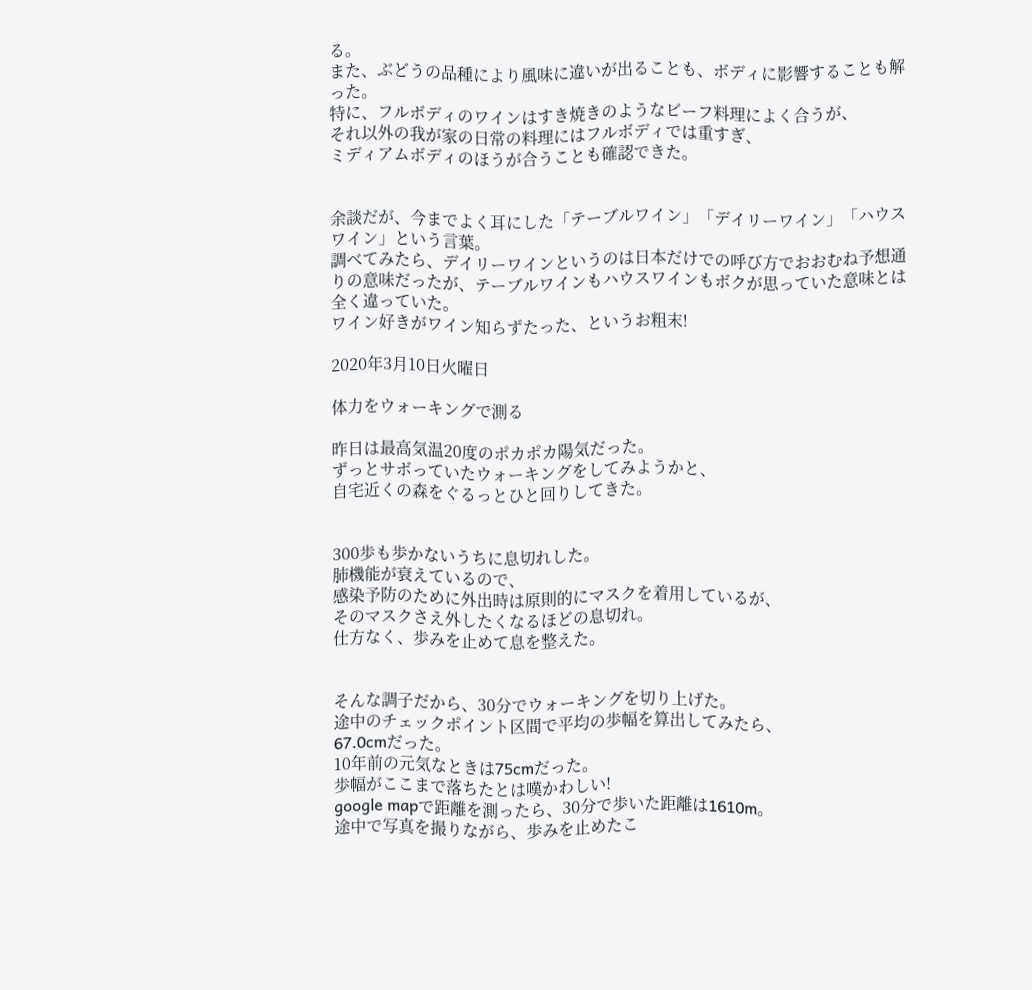る。
また、ぶどうの品種により風味に違いが出ることも、ボディに影響することも解った。
特に、フルボディのワインはすき焼きのようなビーフ料理によく合うが、
それ以外の我が家の日常の料理にはフルボディでは重すぎ、
ミディアムボディのほうが合うことも確認できた。


余談だが、今までよく耳にした「テーブルワイン」「デイリーワイン」「ハウスワイン」という言葉。
調べてみたら、デイリーワインというのは日本だけでの呼び方でおおむね予想通りの意味だったが、テーブルワインもハウスワインもボクが思っていた意味とは全く違っていた。
ワイン好きがワイン知らずたった、というお粗末!

2020年3月10日火曜日

体力をウォーキングで測る

昨日は最高気温20度のポカポカ陽気だった。
ずっとサボっていたウォーキングをしてみようかと、
自宅近くの森をぐるっとひと回りしてきた。


300歩も歩かないうちに息切れした。
肺機能が衰えているので、
感染予防のために外出時は原則的にマスクを着用しているが、
そのマスクさえ外したくなるほどの息切れ。
仕方なく、歩みを止めて息を整えた。


そんな調子だから、30分でウォーキングを切り上げた。
途中のチェックポイント区間で平均の歩幅を算出してみたら、
67.0cmだった。
10年前の元気なときは75cmだった。
歩幅がここまで落ちたとは嘆かわしい!
google mapで距離を測ったら、30分で歩いた距離は1610m。
途中で写真を撮りながら、歩みを止めたこ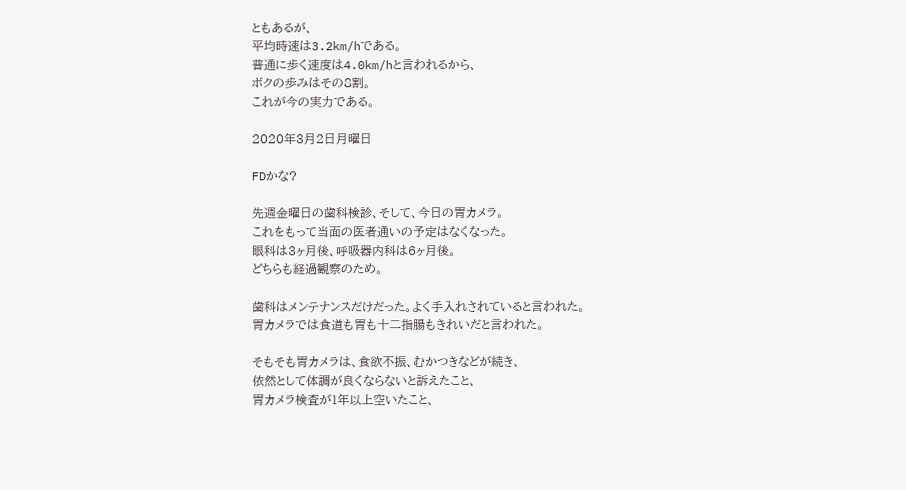ともあるが、
平均時速は3.2km/hである。
普通に歩く速度は4.0km/hと言われるから、
ボクの歩みはその8割。
これが今の実力である。

2020年3月2日月曜日

FDかな?

先週金曜日の歯科検診、そして、今日の胃カメラ。
これをもって当面の医者通いの予定はなくなった。
眼科は3ヶ月後、呼吸器内科は6ヶ月後。
どちらも経過観察のため。

歯科はメンテナンスだけだった。よく手入れされていると言われた。
胃カメラでは食道も胃も十二指腸もきれいだと言われた。

そもそも胃カメラは、食欲不振、むかつきなどが続き、
依然として体調が良くならないと訴えたこと、
胃カメラ検査が1年以上空いたこと、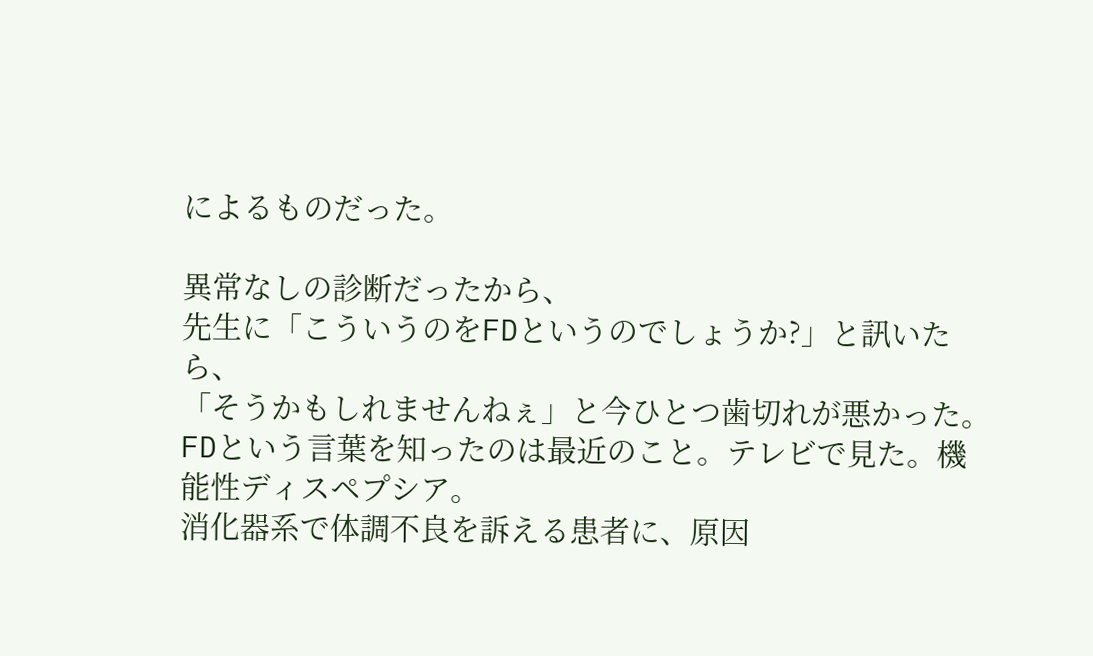によるものだった。

異常なしの診断だったから、
先生に「こういうのをFDというのでしょうか?」と訊いたら、
「そうかもしれませんねぇ」と今ひとつ歯切れが悪かった。
FDという言葉を知ったのは最近のこと。テレビで見た。機能性ディスペプシア。
消化器系で体調不良を訴える患者に、原因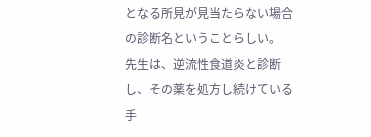となる所見が見当たらない場合の診断名ということらしい。
先生は、逆流性食道炎と診断し、その薬を処方し続けている手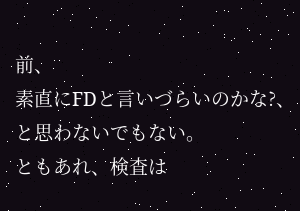前、
素直にFDと言いづらいのかな?、と思わないでもない。
ともあれ、検査は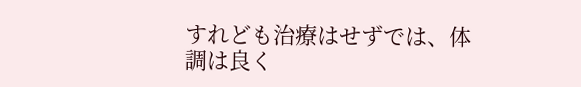すれども治療はせずでは、体調は良く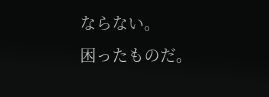ならない。
困ったものだ。